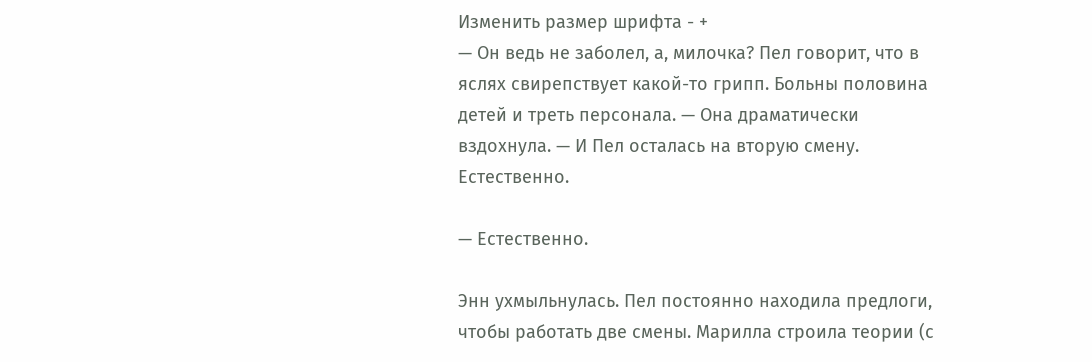Изменить размер шрифта - +
— Он ведь не заболел, а, милочка? Пел говорит, что в яслях свирепствует какой-то грипп. Больны половина детей и треть персонала. — Она драматически вздохнула. — И Пел осталась на вторую смену. Естественно.

— Естественно.

Энн ухмыльнулась. Пел постоянно находила предлоги, чтобы работать две смены. Марилла строила теории (с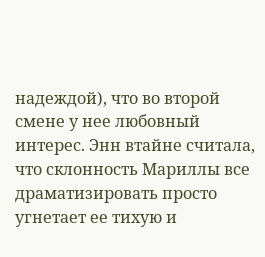надеждой), что во второй смене у нее любовный интерес. Энн втайне считала, что склонность Мариллы все драматизировать просто угнетает ее тихую и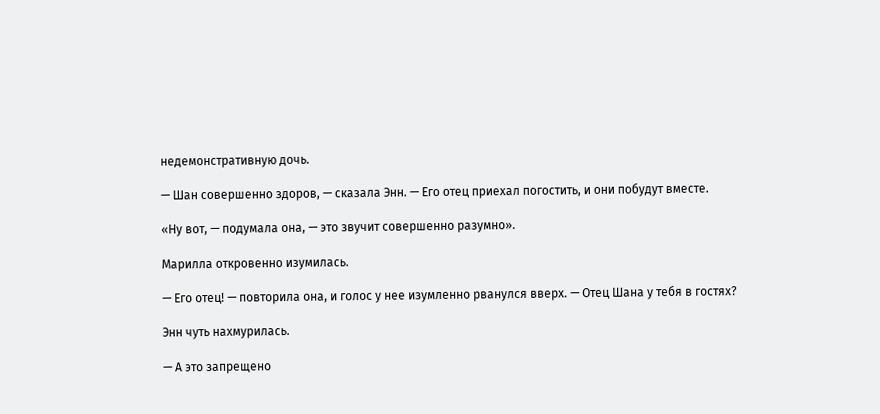недемонстративную дочь.

— Шан совершенно здоров, — сказала Энн. — Его отец приехал погостить, и они побудут вместе.

«Ну вот, — подумала она, — это звучит совершенно разумно».

Марилла откровенно изумилась.

— Его отец! — повторила она, и голос у нее изумленно рванулся вверх. — Отец Шана у тебя в гостях?

Энн чуть нахмурилась.

— А это запрещено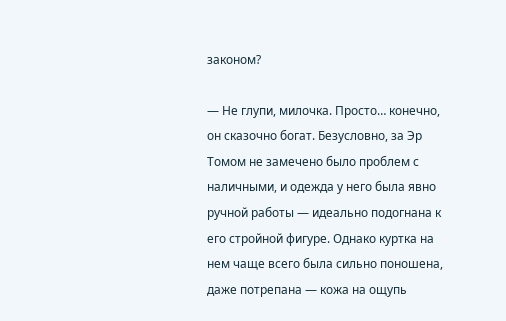законом?

— Не глупи, милочка. Просто… конечно, он сказочно богат. Безусловно, за Эр Томом не замечено было проблем с наличными, и одежда у него была явно ручной работы — идеально подогнана к его стройной фигуре. Однако куртка на нем чаще всего была сильно поношена, даже потрепана — кожа на ощупь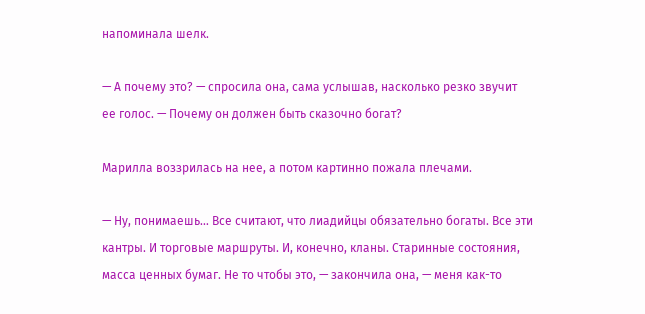напоминала шелк.

— А почему это? — спросила она, сама услышав, насколько резко звучит ее голос. — Почему он должен быть сказочно богат?

Марилла воззрилась на нее, а потом картинно пожала плечами.

— Ну, понимаешь… Все считают, что лиадийцы обязательно богаты. Все эти кантры. И торговые маршруты. И, конечно, кланы. Старинные состояния, масса ценных бумаг. Не то чтобы это, — закончила она, — меня как-то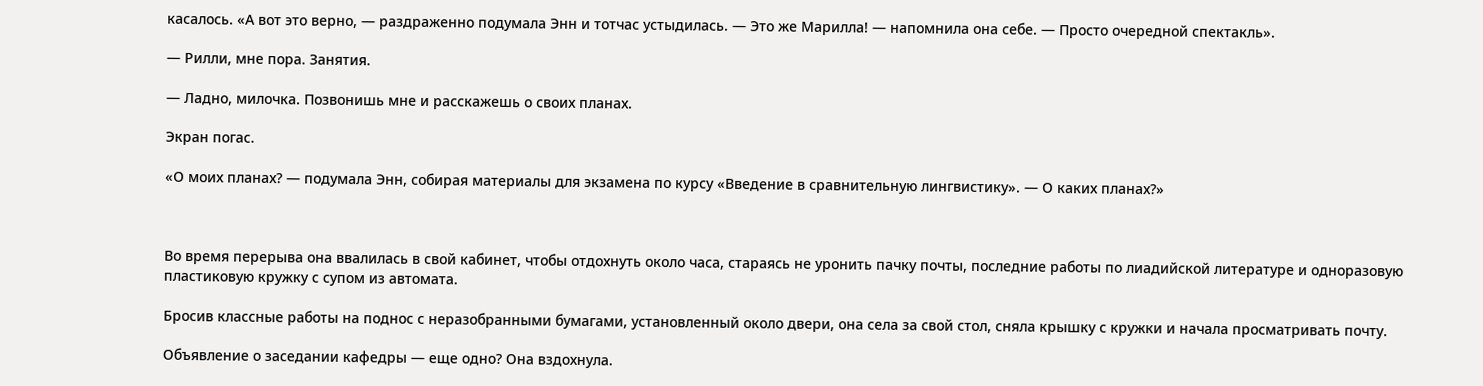касалось. «А вот это верно, — раздраженно подумала Энн и тотчас устыдилась. — Это же Марилла! — напомнила она себе. — Просто очередной спектакль».

— Рилли, мне пора. Занятия.

— Ладно, милочка. Позвонишь мне и расскажешь о своих планах.

Экран погас.

«О моих планах? — подумала Энн, собирая материалы для экзамена по курсу «Введение в сравнительную лингвистику». — О каких планах?»



Во время перерыва она ввалилась в свой кабинет, чтобы отдохнуть около часа, стараясь не уронить пачку почты, последние работы по лиадийской литературе и одноразовую пластиковую кружку с супом из автомата.

Бросив классные работы на поднос с неразобранными бумагами, установленный около двери, она села за свой стол, сняла крышку с кружки и начала просматривать почту.

Объявление о заседании кафедры — еще одно? Она вздохнула.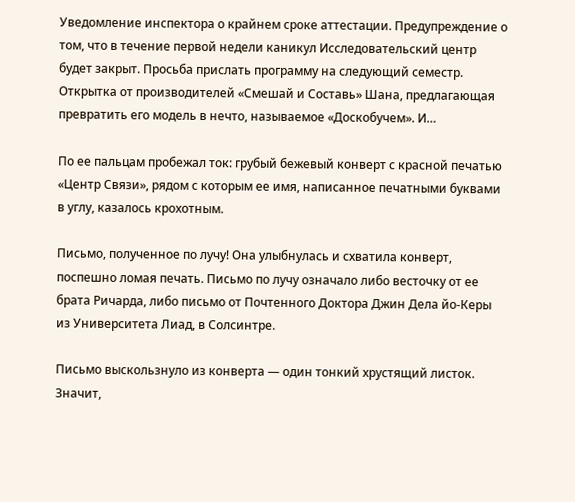Уведомление инспектора о крайнем сроке аттестации. Предупреждение о том, что в течение первой недели каникул Исследовательский центр будет закрыт. Просьба прислать программу на следующий семестр. Открытка от производителей «Смешай и Составь» Шана, предлагающая превратить его модель в нечто, называемое «Доскобучем». И…

По ее пальцам пробежал ток: грубый бежевый конверт с красной печатью «Центр Связи», рядом с которым ее имя, написанное печатными буквами в углу, казалось крохотным.

Письмо, полученное по лучу! Она улыбнулась и схватила конверт, поспешно ломая печать. Письмо по лучу означало либо весточку от ее брата Ричарда, либо письмо от Почтенного Доктора Джин Дела йо-Керы из Университета Лиад, в Солсинтре.

Письмо выскользнуло из конверта — один тонкий хрустящий листок. Значит,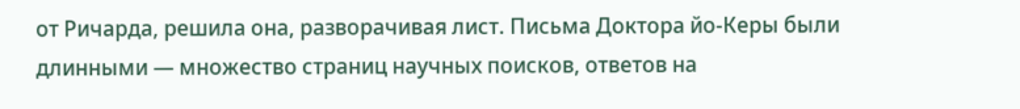от Ричарда, решила она, разворачивая лист. Письма Доктора йо-Керы были длинными — множество страниц научных поисков, ответов на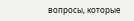вопросы, которые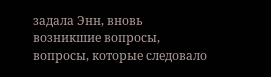задала Энн, вновь возникшие вопросы, вопросы, которые следовало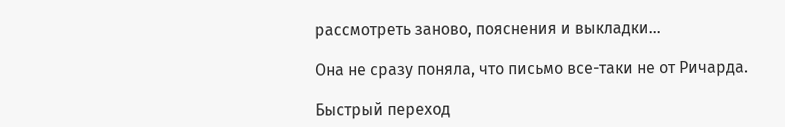рассмотреть заново, пояснения и выкладки…

Она не сразу поняла, что письмо все-таки не от Ричарда.

Быстрый переход